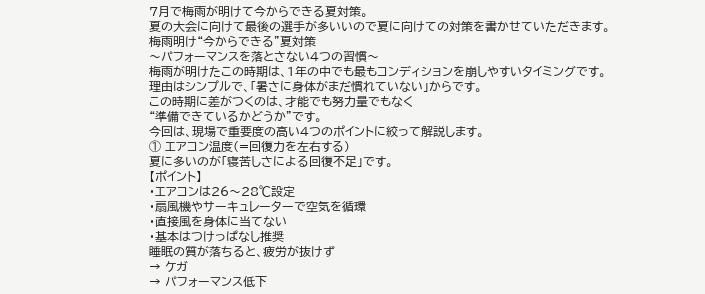7月で梅雨が明けて今からできる夏対策。
夏の大会に向けて最後の選手が多いいので夏に向けての対策を書かせていただきます。
梅雨明け“今からできる”夏対策
〜パフォーマンスを落とさない4つの習慣〜
梅雨が明けたこの時期は、1年の中でも最もコンディションを崩しやすいタイミングです。
理由はシンプルで、「暑さに身体がまだ慣れていない」からです。
この時期に差がつくのは、才能でも努力量でもなく
“準備できているかどうか”です。
今回は、現場で重要度の高い4つのポイントに絞って解説します。
① エアコン温度(=回復力を左右する)
夏に多いのが「寝苦しさによる回復不足」です。
【ポイント】
・エアコンは26〜28℃設定
・扇風機やサーキュレーターで空気を循環
・直接風を身体に当てない
・基本はつけっぱなし推奨
睡眠の質が落ちると、疲労が抜けず
→ ケガ
→ パフォーマンス低下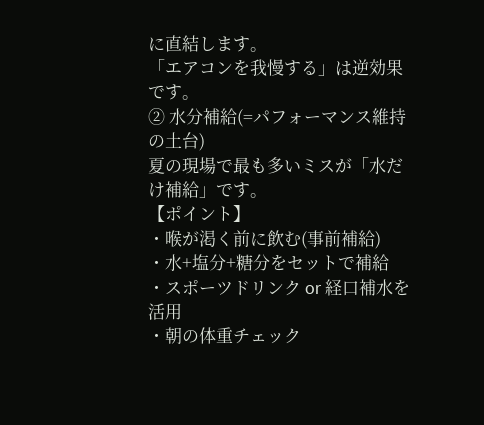に直結します。
「エアコンを我慢する」は逆効果です。
② 水分補給(=パフォーマンス維持の土台)
夏の現場で最も多いミスが「水だけ補給」です。
【ポイント】
・喉が渇く前に飲む(事前補給)
・水+塩分+糖分をセットで補給
・スポーツドリンク or 経口補水を活用
・朝の体重チェック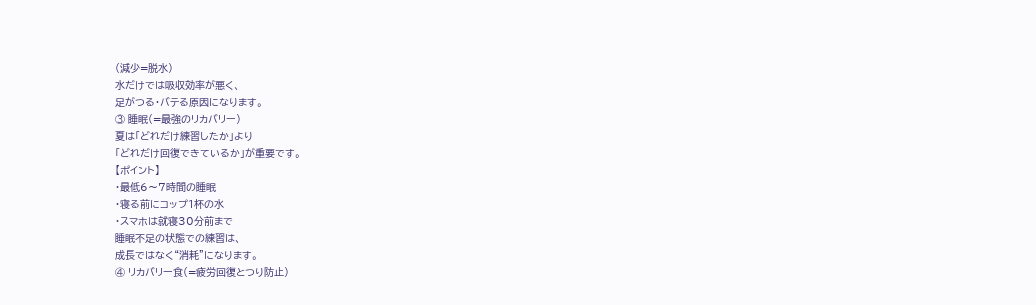(減少=脱水)
水だけでは吸収効率が悪く、
足がつる・バテる原因になります。
③ 睡眠(=最強のリカバリー)
夏は「どれだけ練習したか」より
「どれだけ回復できているか」が重要です。
【ポイント】
・最低6〜7時間の睡眠
・寝る前にコップ1杯の水
・スマホは就寝30分前まで
睡眠不足の状態での練習は、
成長ではなく“消耗”になります。
④ リカバリー食(=疲労回復とつり防止)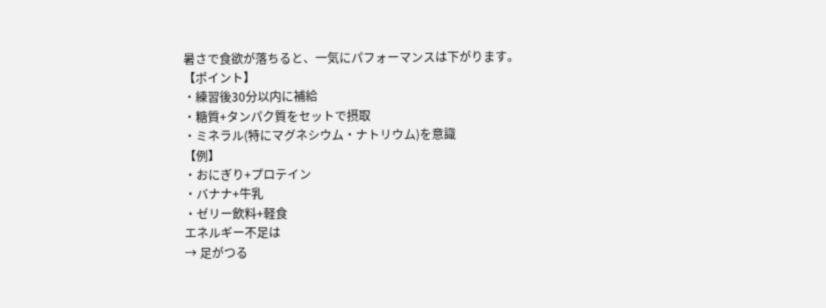暑さで食欲が落ちると、一気にパフォーマンスは下がります。
【ポイント】
・練習後30分以内に補給
・糖質+タンパク質をセットで摂取
・ミネラル(特にマグネシウム・ナトリウム)を意識
【例】
・おにぎり+プロテイン
・バナナ+牛乳
・ゼリー飲料+軽食
エネルギー不足は
→ 足がつる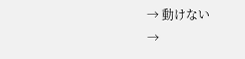→ 動けない
→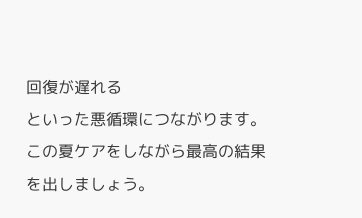回復が遅れる
といった悪循環につながります。
この夏ケアをしながら最高の結果を出しましょう。